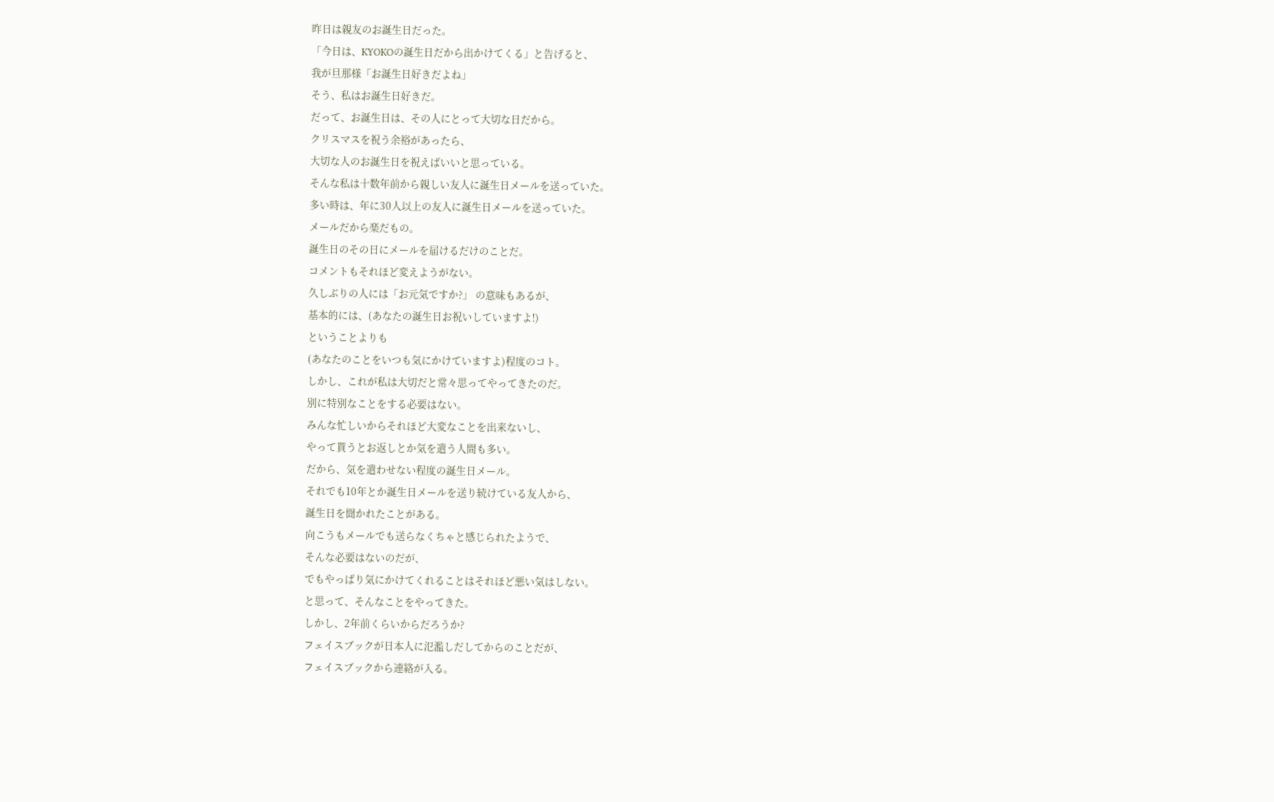昨日は親友のお誕生日だった。
「今日は、KYOKOの誕生日だから出かけてくる」と告げると、
我が旦那様「お誕生日好きだよね」
そう、私はお誕生日好きだ。
だって、お誕生日は、その人にとって大切な日だから。
クリスマスを祝う余裕があったら、
大切な人のお誕生日を祝えばいいと思っている。
そんな私は十数年前から親しい友人に誕生日メールを送っていた。
多い時は、年に30人以上の友人に誕生日メールを送っていた。
メールだから楽だもの。
誕生日のその日にメールを届けるだけのことだ。
コメントもそれほど変えようがない。
久しぶりの人には「お元気ですか?」 の意味もあるが、
基本的には、(あなたの誕生日お祝いしていますよ!)
ということよりも
(あなたのことをいつも気にかけていますよ)程度のコト。
しかし、これが私は大切だと常々思ってやってきたのだ。
別に特別なことをする必要はない。
みんな忙しいからそれほど大変なことを出来ないし、
やって貰うとお返しとか気を遣う人間も多い。
だから、気を遣わせない程度の誕生日メール。
それでも10年とか誕生日メールを送り続けている友人から、
誕生日を聞かれたことがある。
向こうもメールでも送らなくちゃと感じられたようで、
そんな必要はないのだが、
でもやっぱり気にかけてくれることはそれほど悪い気はしない。
と思って、そんなことをやってきた。
しかし、2年前くらいからだろうか?
フェイスブックが日本人に氾濫しだしてからのことだが、
フェイスブックから連絡が入る。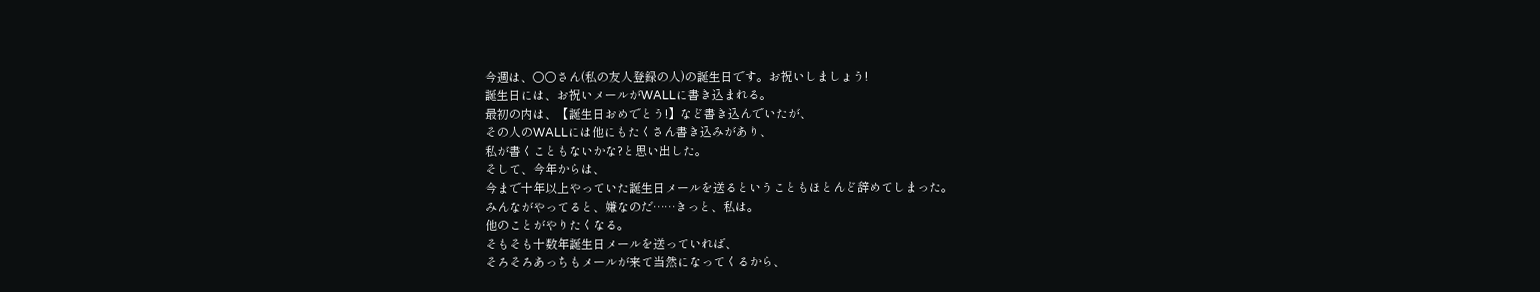今週は、○○さん(私の友人登録の人)の誕生日です。お祝いしましょう!
誕生日には、お祝いメールがWALLに書き込まれる。
最初の内は、【誕生日おめでとう!】など書き込んでいたが、
その人のWALLには他にもたくさん書き込みがあり、
私が書くこともないかな?と思い出した。
そして、今年からは、
今まで十年以上やっていた誕生日メールを送るということもほとんど辞めてしまった。
みんながやってると、嫌なのだ……きっと、私は。
他のことがやりたくなる。
そもそも十数年誕生日メールを送っていれば、
そろそろあっちもメールが来て当然になってくるから、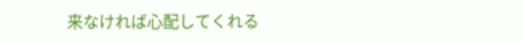来なければ心配してくれる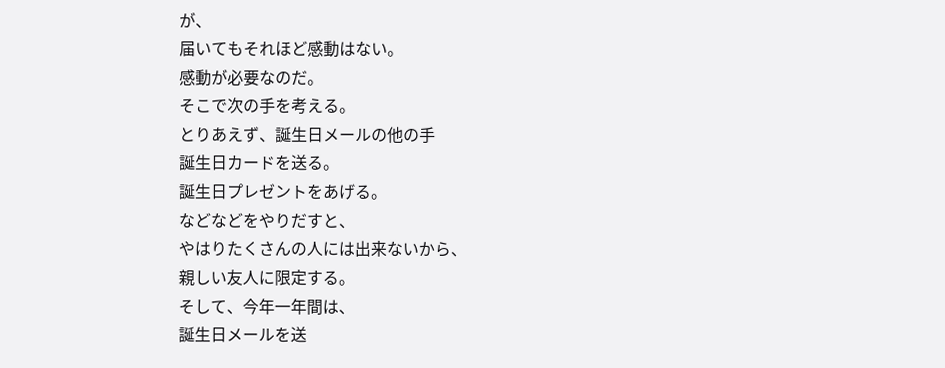が、
届いてもそれほど感動はない。
感動が必要なのだ。
そこで次の手を考える。
とりあえず、誕生日メールの他の手
誕生日カードを送る。
誕生日プレゼントをあげる。
などなどをやりだすと、
やはりたくさんの人には出来ないから、
親しい友人に限定する。
そして、今年一年間は、
誕生日メールを送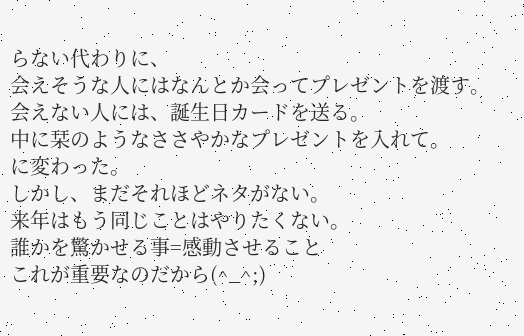らない代わりに、
会えそうな人にはなんとか会ってプレゼントを渡す。
会えない人には、誕生日カードを送る。
中に栞のようなささやかなプレゼントを入れて。
に変わった。
しかし、まだそれほどネタがない。
来年はもう同じことはやりたくない。
誰かを驚かせる事=感動させること
これが重要なのだから(^_^;)